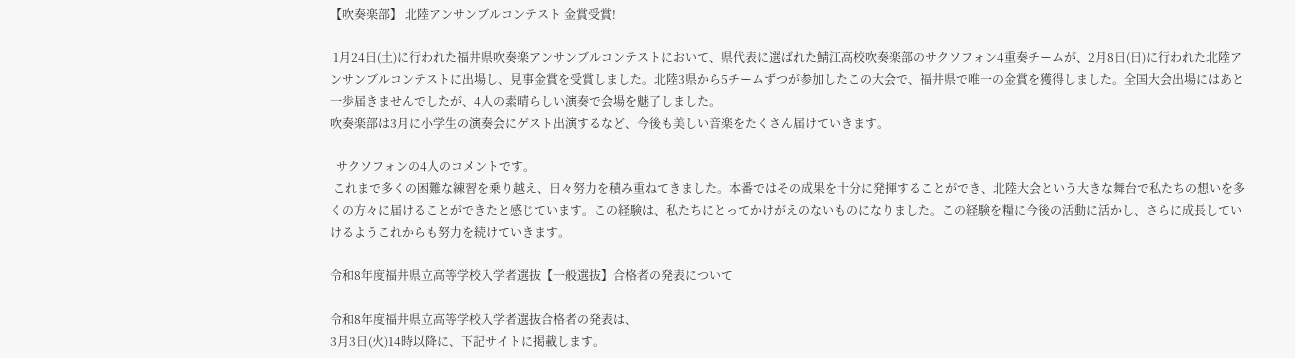【吹奏楽部】 北陸アンサンブルコンテスト 金賞受賞!

 1月24日(土)に行われた福井県吹奏楽アンサンブルコンテストにおいて、県代表に選ばれた鯖江高校吹奏楽部のサクソフォン4重奏チームが、2月8日(日)に行われた北陸アンサンブルコンテストに出場し、見事金賞を受賞しました。北陸3県から5チームずつが参加したこの大会で、福井県で唯一の金賞を獲得しました。全国大会出場にはあと一歩届きませんでしたが、4人の素晴らしい演奏で会場を魅了しました。
吹奏楽部は3月に小学生の演奏会にゲスト出演するなど、今後も美しい音楽をたくさん届けていきます。

  サクソフォンの4人のコメントです。
 これまで多くの困難な練習を乗り越え、日々努力を積み重ねてきました。本番ではその成果を十分に発揮することができ、北陸大会という大きな舞台で私たちの想いを多くの方々に届けることができたと感じています。この経験は、私たちにとってかけがえのないものになりました。この経験を糧に今後の活動に活かし、さらに成長していけるようこれからも努力を続けていきます。

令和8年度福井県立高等学校入学者選抜【一般選抜】合格者の発表について

令和8年度福井県立高等学校入学者選抜合格者の発表は、
3月3日(火)14時以降に、下記サイトに掲載します。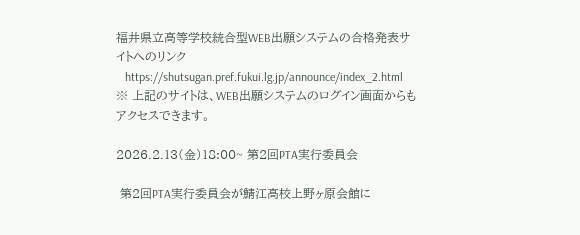福井県立高等学校統合型WEB出願システムの合格発表サイトへのリンク
   https://shutsugan.pref.fukui.lg.jp/announce/index_2.html
※ 上記のサイトは、WEB出願システムのログイン画面からもアクセスできます。

2026.2.13(金)18:00~ 第2回PTA実行委員会

 第2回PTA実行委員会が鯖江高校上野ヶ原会館に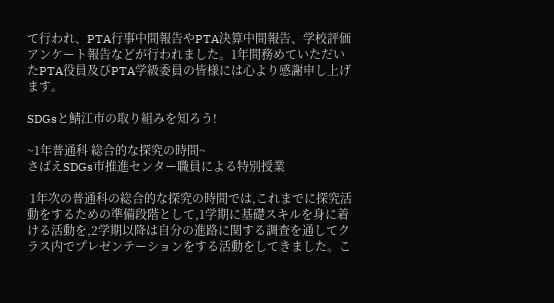て行われ、PTA行事中間報告やPTA決算中間報告、学校評価アンケート報告などが行われました。1年間務めていただいたPTA役員及びPTA学級委員の皆様には心より感謝申し上げます。

SDGsと鯖江市の取り組みを知ろう!

~1年普通科 総合的な探究の時間~
さばえSDGs市推進センター職員による特別授業

 1年次の普通科の総合的な探究の時間では,これまでに探究活動をするための準備段階として,1学期に基礎スキルを身に着ける活動を,2学期以降は自分の進路に関する調査を通してクラス内でプレゼンテーションをする活動をしてきました。こ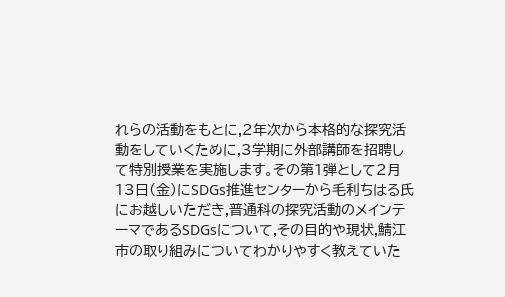れらの活動をもとに,2年次から本格的な探究活動をしていくために,3学期に外部講師を招聘して特別授業を実施します。その第1弾として2月13日(金)にSDGs推進センターから毛利ちはる氏にお越しいただき,普通科の探究活動のメインテーマであるSDGsについて,その目的や現状,鯖江市の取り組みについてわかりやすく教えていた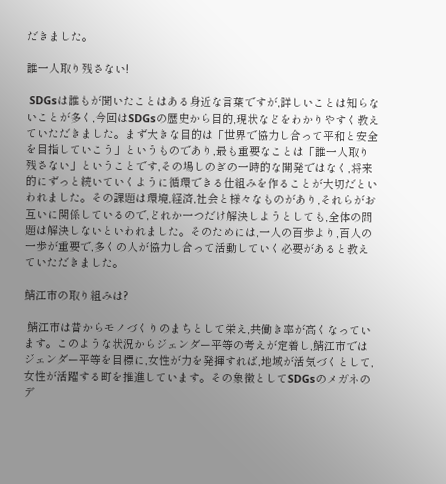だきました。

誰一人取り残さない!

 SDGsは誰もが聞いたことはある身近な言葉ですが,詳しいことは知らないことが多く,今回はSDGsの歴史から目的,現状などをわかりやすく教えていただきました。まず大きな目的は「世界で協力し合って平和と安全を目指していこう」というものであり,最も重要なことは「誰一人取り残さない」ということです,その場しのぎの一時的な開発ではなく,将来的にずっと続いていくように循環できる仕組みを作ることが大切だといわれました。その課題は環境,経済,社会と様々なものがあり,それらがお互いに関係しているので,どれか一つだけ解決しようとしても,全体の問題は解決しないといわれました。そのためには,一人の百歩より,百人の一歩が重要で,多くの人が協力し合って活動していく必要があると教えていただきました。

鯖江市の取り組みは?

 鯖江市は昔からモノづくりのまちとして栄え,共働き率が高くなっています。このような状況からジェンダー平等の考えが定着し,鯖江市ではジェンダー平等を目標に,女性が力を発揮すれば,地域が活気づくとして,女性が活躍する町を推進しています。その象徴としてSDGsのメガネのデ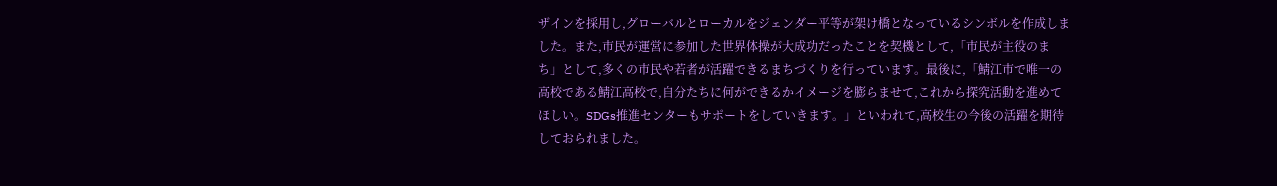ザインを採用し,グローバルとローカルをジェンダー平等が架け橋となっているシンボルを作成しました。また,市民が運営に参加した世界体操が大成功だったことを契機として,「市民が主役のまち」として,多くの市民や若者が活躍できるまちづくりを行っています。最後に,「鯖江市で唯一の高校である鯖江高校で,自分たちに何ができるかイメージを膨らませて,これから探究活動を進めてほしい。SDGs推進センターもサポートをしていきます。」といわれて,高校生の今後の活躍を期待しておられました。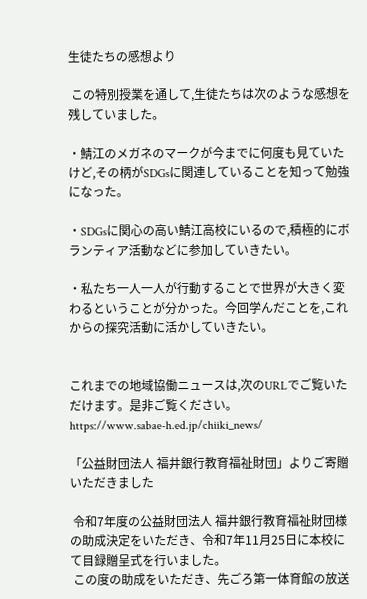生徒たちの感想より

 この特別授業を通して,生徒たちは次のような感想を残していました。

・鯖江のメガネのマークが今までに何度も見ていたけど,その柄がSDGsに関連していることを知って勉強になった。

・SDGsに関心の高い鯖江高校にいるので,積極的にボランティア活動などに参加していきたい。

・私たち一人一人が行動することで世界が大きく変わるということが分かった。今回学んだことを,これからの探究活動に活かしていきたい。


これまでの地域協働ニュースは,次のURLでご覧いただけます。是非ご覧ください。
https://www.sabae-h.ed.jp/chiiki_news/

「公益財団法人 福井銀行教育福祉財団」よりご寄贈いただきました

 令和7年度の公益財団法人 福井銀行教育福祉財団様の助成決定をいただき、令和7年11月25日に本校にて目録贈呈式を行いました。
 この度の助成をいただき、先ごろ第一体育館の放送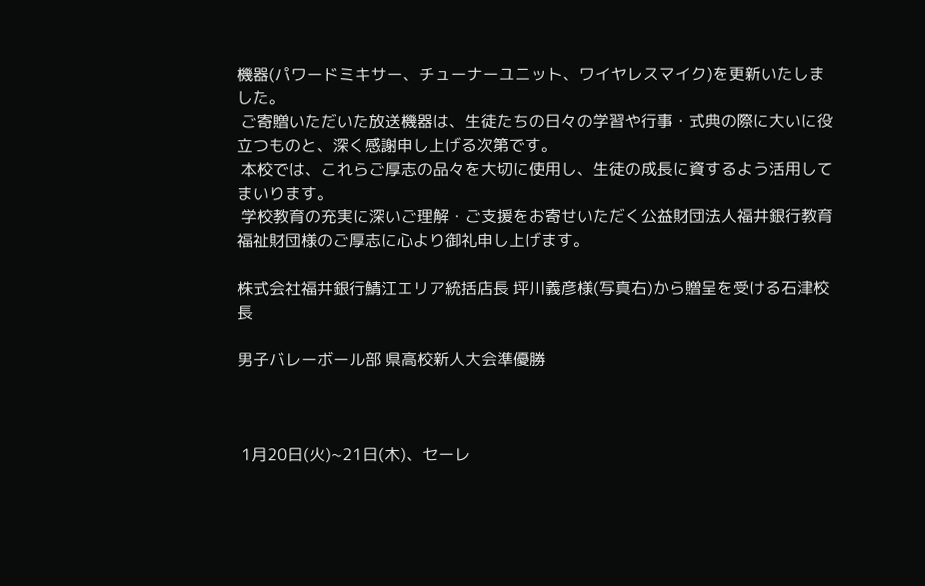機器(パワードミキサー、チューナーユニット、ワイヤレスマイク)を更新いたしました。
 ご寄贈いただいた放送機器は、生徒たちの日々の学習や行事・式典の際に大いに役立つものと、深く感謝申し上げる次第です。
 本校では、これらご厚志の品々を大切に使用し、生徒の成長に資するよう活用してまいります。
 学校教育の充実に深いご理解・ご支援をお寄せいただく公益財団法人福井銀行教育福祉財団様のご厚志に心より御礼申し上げます。

株式会社福井銀行鯖江エリア統括店長 坪川義彦様(写真右)から贈呈を受ける石津校長

男子バレーボール部 県高校新人大会準優勝



 1月20日(火)~21日(木)、セーレ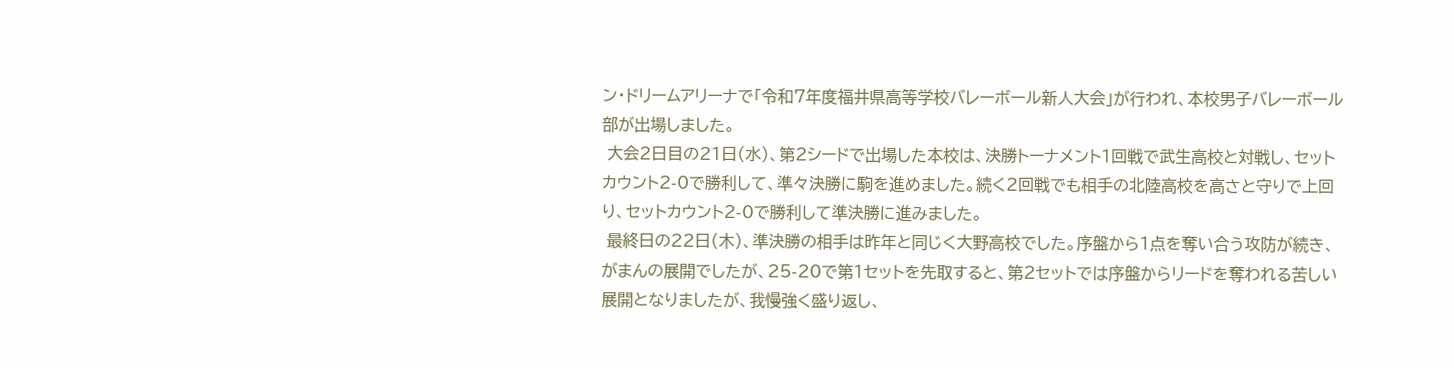ン・ドリームアリーナで「令和7年度福井県高等学校バレーボール新人大会」が行われ、本校男子バレーボール部が出場しました。
 大会2日目の21日(水)、第2シードで出場した本校は、決勝トーナメント1回戦で武生高校と対戦し、セットカウント2-0で勝利して、準々決勝に駒を進めました。続く2回戦でも相手の北陸高校を高さと守りで上回り、セットカウント2-0で勝利して準決勝に進みました。
 最終日の22日(木)、準決勝の相手は昨年と同じく大野高校でした。序盤から1点を奪い合う攻防が続き、がまんの展開でしたが、25-20で第1セットを先取すると、第2セットでは序盤からリードを奪われる苦しい展開となりましたが、我慢強く盛り返し、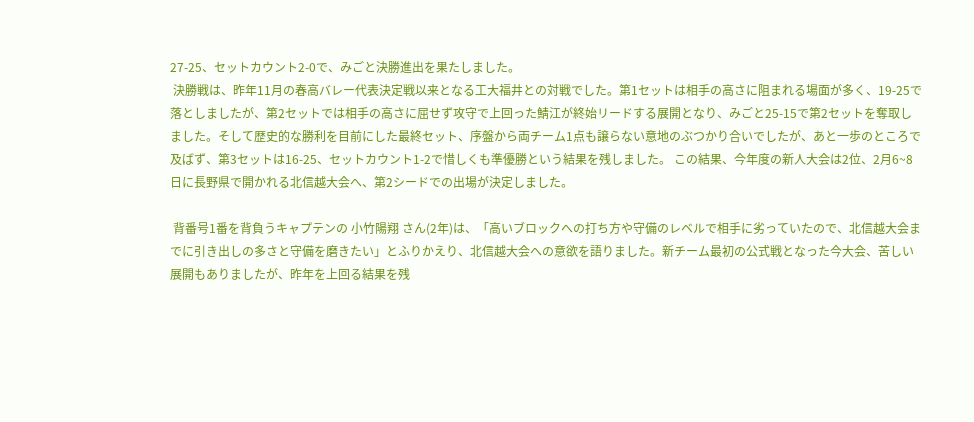27-25、セットカウント2-0で、みごと決勝進出を果たしました。
 決勝戦は、昨年11月の春高バレー代表決定戦以来となる工大福井との対戦でした。第1セットは相手の高さに阻まれる場面が多く、19-25で落としましたが、第2セットでは相手の高さに屈せず攻守で上回った鯖江が終始リードする展開となり、みごと25-15で第2セットを奪取しました。そして歴史的な勝利を目前にした最終セット、序盤から両チーム1点も譲らない意地のぶつかり合いでしたが、あと一歩のところで及ばず、第3セットは16-25、セットカウント1-2で惜しくも準優勝という結果を残しました。 この結果、今年度の新人大会は2位、2月6~8日に長野県で開かれる北信越大会へ、第2シードでの出場が決定しました。

 背番号1番を背負うキャプテンの 小竹陽翔 さん(2年)は、「高いブロックへの打ち方や守備のレベルで相手に劣っていたので、北信越大会までに引き出しの多さと守備を磨きたい」とふりかえり、北信越大会への意欲を語りました。新チーム最初の公式戦となった今大会、苦しい展開もありましたが、昨年を上回る結果を残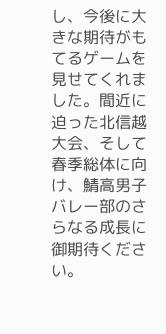し、今後に大きな期待がもてるゲームを見せてくれました。間近に迫った北信越大会、そして春季総体に向け、鯖高男子バレー部のさらなる成長に御期待ください。